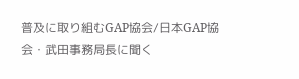普及に取り組むGAP協会/日本GAP協会・武田事務局長に聞く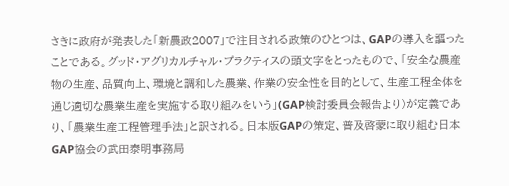さきに政府が発表した「新農政2007」で注目される政策のひとつは、GAPの導入を謳ったことである。グッド・アグリカルチャル・プラクティスの頭文字をとったもので、「安全な農産物の生産、品質向上、環境と調和した農業、作業の安全性を目的として、生産工程全体を通じ適切な農業生産を実施する取り組みをいう」(GAP検討委員会報告より)が定義であり、「農業生産工程管理手法」と訳される。日本版GAPの策定、普及啓蒙に取り組む日本GAP協会の武田泰明事務局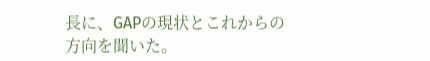長に、GAPの現状とこれからの方向を聞いた。